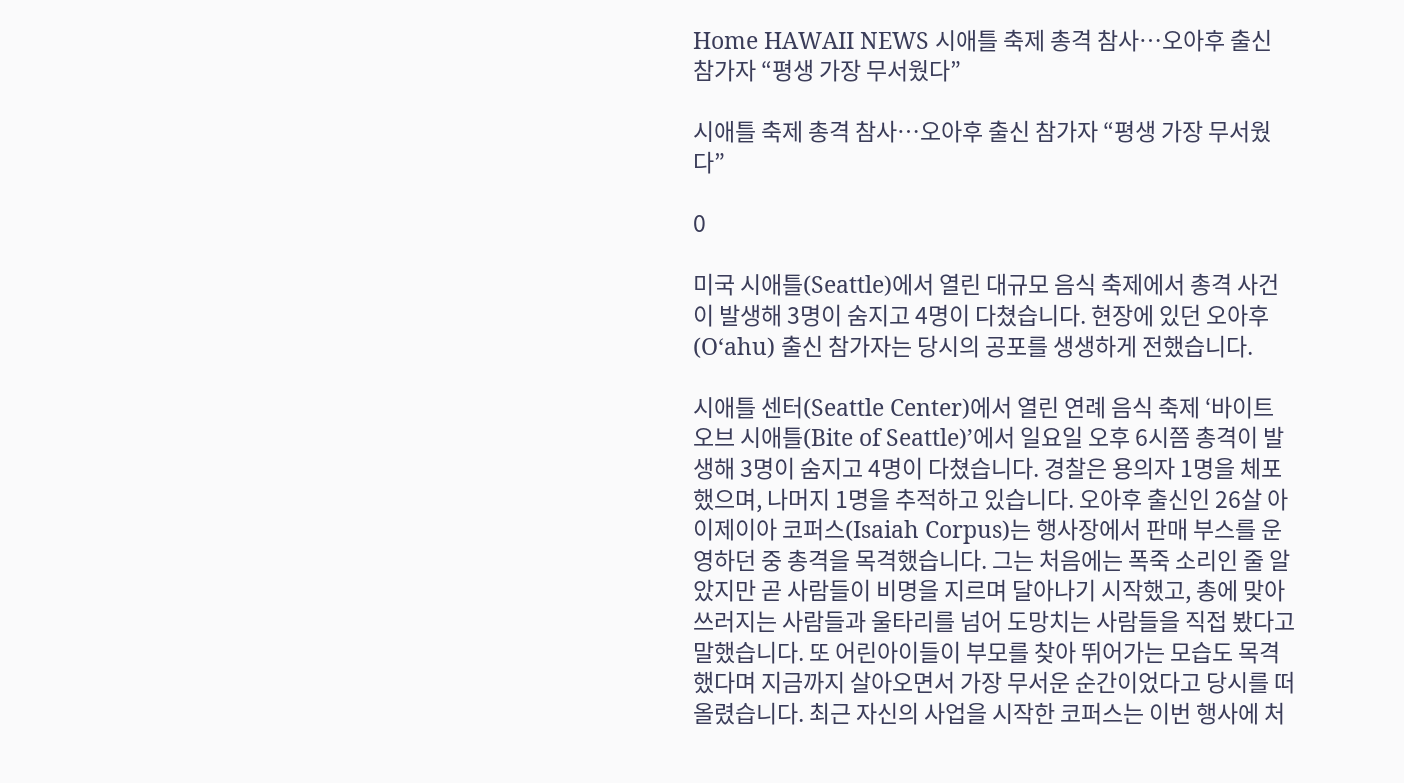Home HAWAII NEWS 시애틀 축제 총격 참사…오아후 출신 참가자 “평생 가장 무서웠다”

시애틀 축제 총격 참사…오아후 출신 참가자 “평생 가장 무서웠다”

0

미국 시애틀(Seattle)에서 열린 대규모 음식 축제에서 총격 사건이 발생해 3명이 숨지고 4명이 다쳤습니다. 현장에 있던 오아후(Oʻahu) 출신 참가자는 당시의 공포를 생생하게 전했습니다.

시애틀 센터(Seattle Center)에서 열린 연례 음식 축제 ‘바이트 오브 시애틀(Bite of Seattle)’에서 일요일 오후 6시쯤 총격이 발생해 3명이 숨지고 4명이 다쳤습니다. 경찰은 용의자 1명을 체포했으며, 나머지 1명을 추적하고 있습니다. 오아후 출신인 26살 아이제이아 코퍼스(Isaiah Corpus)는 행사장에서 판매 부스를 운영하던 중 총격을 목격했습니다. 그는 처음에는 폭죽 소리인 줄 알았지만 곧 사람들이 비명을 지르며 달아나기 시작했고, 총에 맞아 쓰러지는 사람들과 울타리를 넘어 도망치는 사람들을 직접 봤다고 말했습니다. 또 어린아이들이 부모를 찾아 뛰어가는 모습도 목격했다며 지금까지 살아오면서 가장 무서운 순간이었다고 당시를 떠올렸습니다. 최근 자신의 사업을 시작한 코퍼스는 이번 행사에 처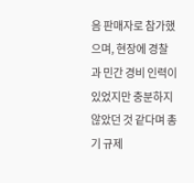음 판매자로 참가했으며, 현장에 경찰과 민간 경비 인력이 있었지만 충분하지 않았던 것 같다며 총기 규제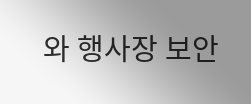와 행사장 보안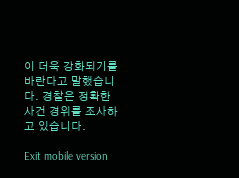이 더욱 강화되기를 바란다고 말했습니다. 경찰은 정확한 사건 경위를 조사하고 있습니다.

Exit mobile version